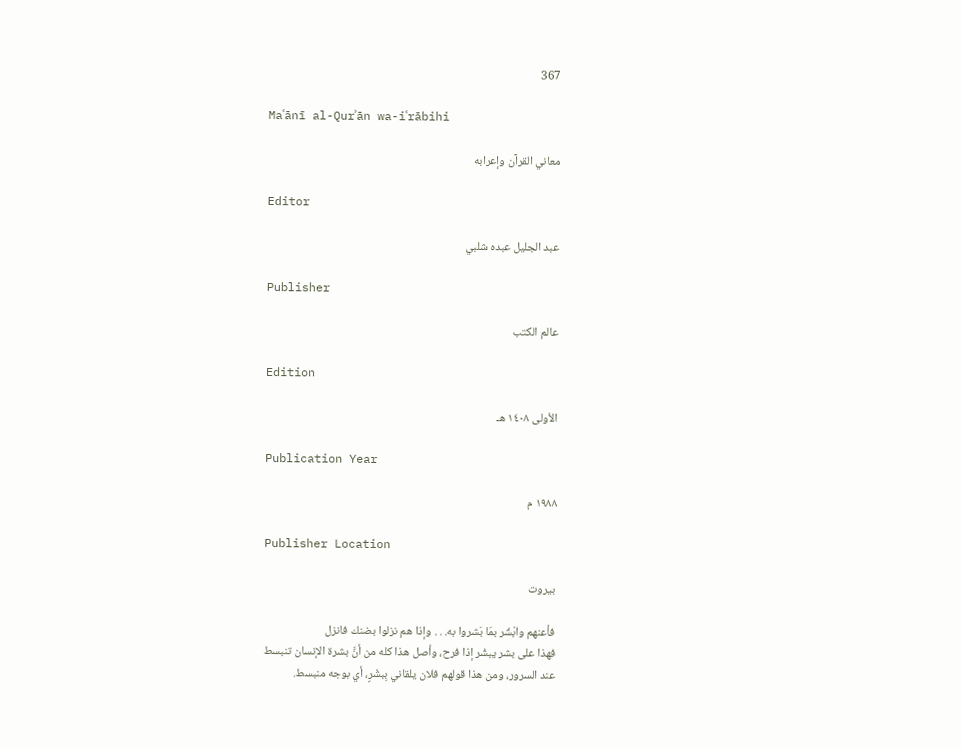367

Maʿānī al-Qurʾān wa-iʿrābihi

معاني القرآن وإعرابه

Editor

عبد الجليل عبده شلبي

Publisher

عالم الكتب

Edition

الأولى ١٤٠٨ هـ

Publication Year

١٩٨٨ م

Publisher Location

بيروت

فأعنهم وابْشُر بمَا بَشروا به. . . وإذا هم نزلوا بضنك فانزل
فهذا على بشر يبشُر إذا فرح، وأصل هذا كله من أنَّ بشرة الإنسان تنبسط
عند السرور، ومن هذا قولهم فلان يلقاني بِبشْرٍ، أي بوجه منبسط.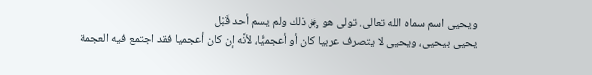ويحيى اسم سماه الله تعالى. تولى هو ﷿ ذلك ولم يسم أحد قَبْل
يحيى بيحيى، ويحيى لا يتصرف عربيا كان أو أعجميًّا، لأنَّه إن كان أعجميا فقد اجتمع فيه العجمة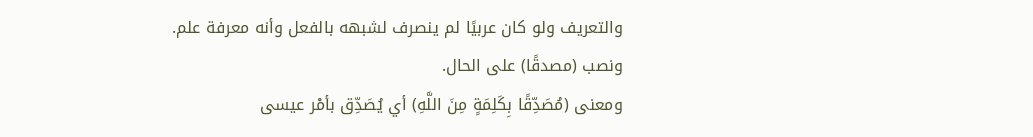والتعريف ولو كان عربيًا لم ينصرف لشبهه بالفعل وأنه معرفة علم.
ونصب (مصدقًا) على الحال.
ومعنى (مُصَدِّقًا بِكَلِمَةٍ مِنَ اللَّهِ) أي يُصَدِّق بأمْر عيسى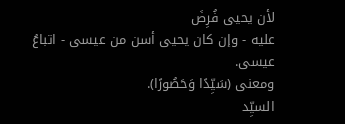لأن يحيى فُرِضَ
عليه - وإن كان يحيى أسن من عيسى - اتباعُ عيسى.
ومعنى (سَيِّدًا وَحَصُورًا).
السيِّد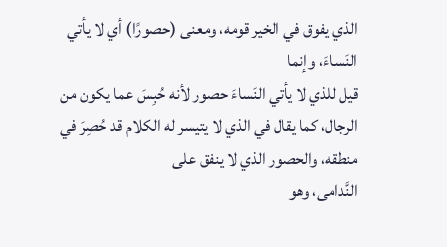الذي يفوق في الخير قومه، ومعنى (حصورًا) أي لا يأتي النَساءَ، وإنما
قيل للذي لا يأتي النَساءَ حصور لأنه حُبِسَ عما يكون من الرجال، كما يقال في الذي لا يتيسر له الكلام قد حُصِرَ في منطقه، والحصور الذي لا ينفق على
النَّدامى، وهو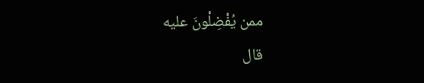ممن يُفْضِلْونَ عليه
قال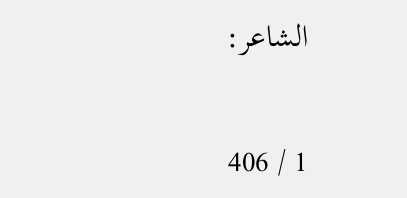الشاعر:

1 / 406